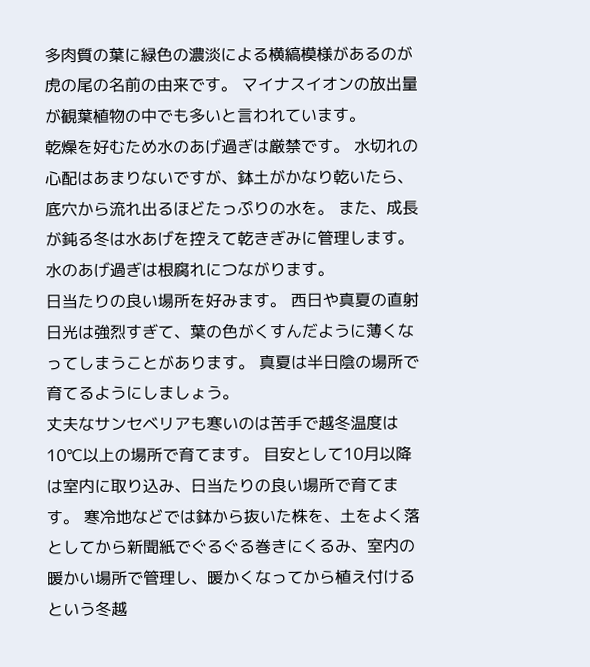多肉質の葉に緑色の濃淡による横縞模様があるのが虎の尾の名前の由来です。 マイナスイオンの放出量が観葉植物の中でも多いと言われています。
乾燥を好むため水のあげ過ぎは厳禁です。 水切れの心配はあまりないですが、鉢土がかなり乾いたら、底穴から流れ出るほどたっぷりの水を。 また、成長が鈍る冬は水あげを控えて乾きぎみに管理します。 水のあげ過ぎは根腐れにつながります。
日当たりの良い場所を好みます。 西日や真夏の直射日光は強烈すぎて、葉の色がくすんだように薄くなってしまうことがあります。 真夏は半日陰の場所で育てるようにしましょう。
丈夫なサンセベリアも寒いのは苦手で越冬温度は10℃以上の場所で育てます。 目安として10月以降は室内に取り込み、日当たりの良い場所で育てます。 寒冷地などでは鉢から抜いた株を、土をよく落としてから新聞紙でぐるぐる巻きにくるみ、室内の暖かい場所で管理し、暖かくなってから植え付けるという冬越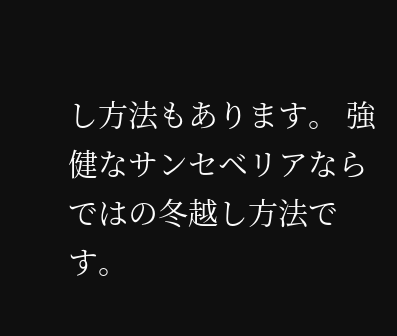し方法もあります。 強健なサンセベリアならではの冬越し方法です。